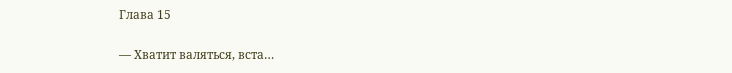Глава 15

— Хватит валяться, вста…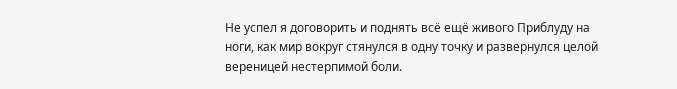Не успел я договорить и поднять всё ещё живого Приблуду на ноги, как мир вокруг стянулся в одну точку и развернулся целой вереницей нестерпимой боли.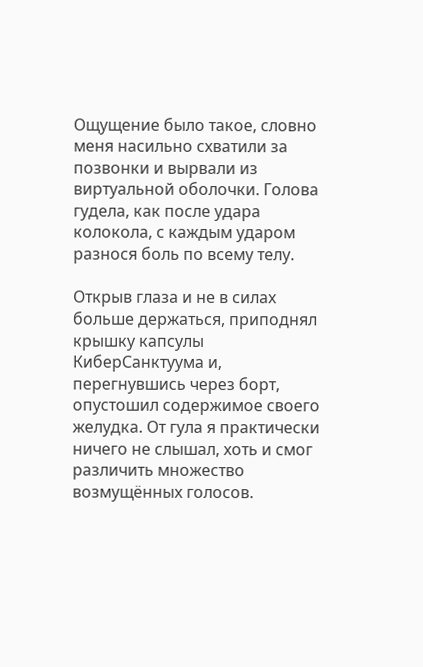Ощущение было такое, словно меня насильно схватили за позвонки и вырвали из виртуальной оболочки. Голова гудела, как после удара колокола, с каждым ударом разнося боль по всему телу.

Открыв глаза и не в силах больше держаться, приподнял крышку капсулы КиберСанктуума и, перегнувшись через борт, опустошил содержимое своего желудка. От гула я практически ничего не слышал, хоть и смог различить множество возмущённых голосов.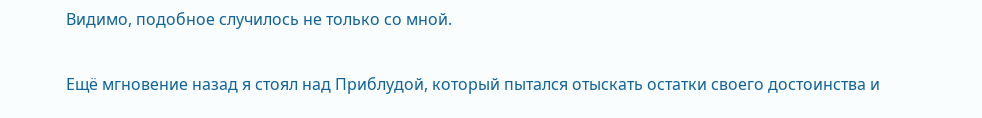Видимо, подобное случилось не только со мной.

Ещё мгновение назад я стоял над Приблудой, который пытался отыскать остатки своего достоинства и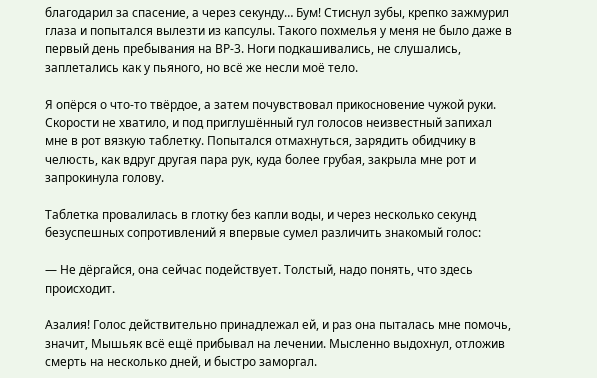благодарил за спасение, а через секунду… Бум! Стиснул зубы, крепко зажмурил глаза и попытался вылезти из капсулы. Такого похмелья у меня не было даже в первый день пребывания на ВР-3. Ноги подкашивались, не слушались, заплетались как у пьяного, но всё же несли моё тело.

Я опёрся о что-то твёрдое, а затем почувствовал прикосновение чужой руки. Скорости не хватило, и под приглушённый гул голосов неизвестный запихал мне в рот вязкую таблетку. Попытался отмахнуться, зарядить обидчику в челюсть, как вдруг другая пара рук, куда более грубая, закрыла мне рот и запрокинула голову.

Таблетка провалилась в глотку без капли воды, и через несколько секунд безуспешных сопротивлений я впервые сумел различить знакомый голос:

— Не дёргайся, она сейчас подействует. Толстый, надо понять, что здесь происходит.

Азалия! Голос действительно принадлежал ей, и раз она пыталась мне помочь, значит, Мышьяк всё ещё прибывал на лечении. Мысленно выдохнул, отложив смерть на несколько дней, и быстро заморгал.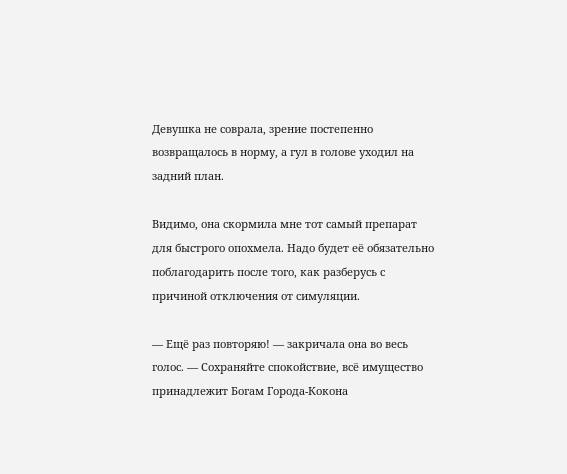Девушка не соврала, зрение постепенно возвращалось в норму, а гул в голове уходил на задний план.

Видимо, она скормила мне тот самый препарат для быстрого опохмела. Надо будет её обязательно поблагодарить после того, как разберусь с причиной отключения от симуляции.

— Ещё раз повторяю! — закричала она во весь голос. — Сохраняйте спокойствие, всё имущество принадлежит Богам Города-Кокона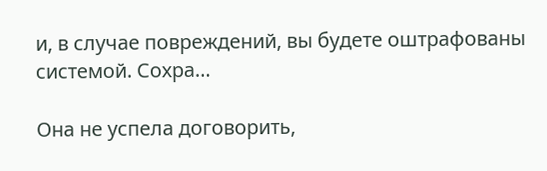и, в случае повреждений, вы будете оштрафованы системой. Сохра…

Она не успела договорить,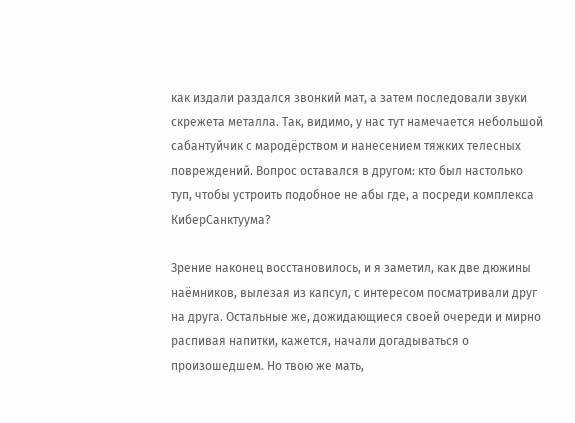как издали раздался звонкий мат, а затем последовали звуки скрежета металла. Так, видимо, у нас тут намечается небольшой сабантуйчик с мародёрством и нанесением тяжких телесных повреждений. Вопрос оставался в другом: кто был настолько туп, чтобы устроить подобное не абы где, а посреди комплекса КиберСанктуума?

Зрение наконец восстановилось, и я заметил, как две дюжины наёмников, вылезая из капсул, с интересом посматривали друг на друга. Остальные же, дожидающиеся своей очереди и мирно распивая напитки, кажется, начали догадываться о произошедшем. Но твою же мать,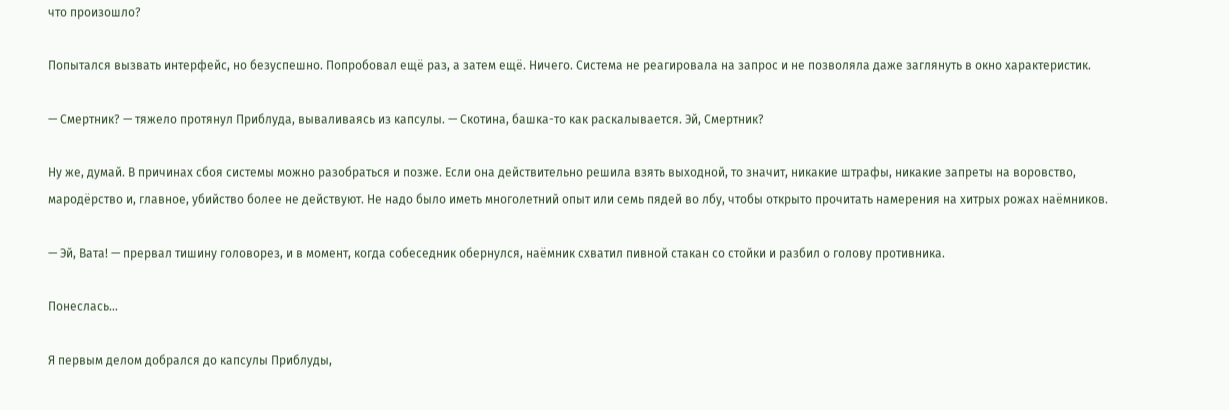что произошло?

Попытался вызвать интерфейс, но безуспешно. Попробовал ещё раз, а затем ещё. Ничего. Система не реагировала на запрос и не позволяла даже заглянуть в окно характеристик.

— Смертник? — тяжело протянул Приблуда, вываливаясь из капсулы. — Скотина, башка-то как раскалывается. Эй, Смертник?

Ну же, думай. В причинах сбоя системы можно разобраться и позже. Если она действительно решила взять выходной, то значит, никакие штрафы, никакие запреты на воровство, мародёрство и, главное, убийство более не действуют. Не надо было иметь многолетний опыт или семь пядей во лбу, чтобы открыто прочитать намерения на хитрых рожах наёмников.

— Эй, Вата! — прервал тишину головорез, и в момент, когда собеседник обернулся, наёмник схватил пивной стакан со стойки и разбил о голову противника.

Понеслась…

Я первым делом добрался до капсулы Приблуды,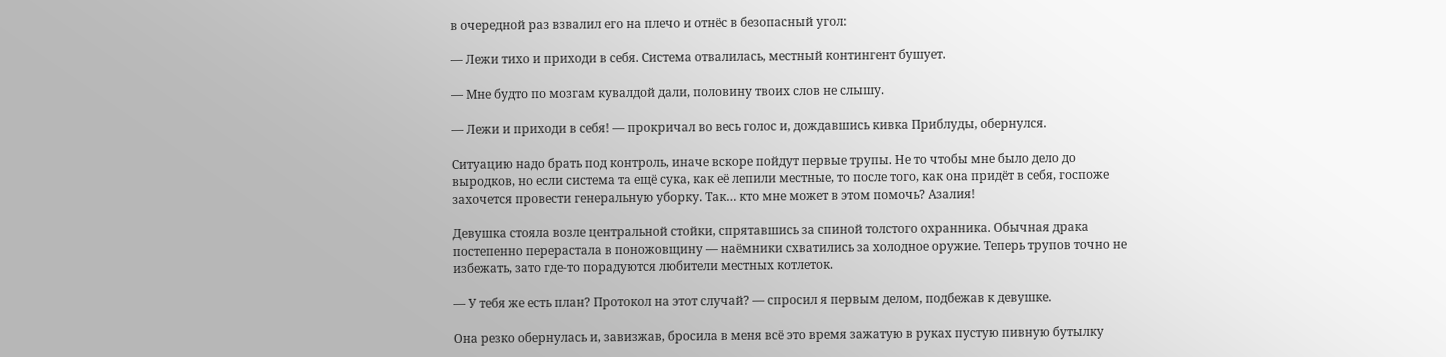в очередной раз взвалил его на плечо и отнёс в безопасный угол:

— Лежи тихо и приходи в себя. Система отвалилась, местный контингент бушует.

— Мне будто по мозгам кувалдой дали, половину твоих слов не слышу.

— Лежи и приходи в себя! — прокричал во весь голос и, дождавшись кивка Приблуды, обернулся.

Ситуацию надо брать под контроль, иначе вскоре пойдут первые трупы. Не то чтобы мне было дело до выродков, но если система та ещё сука, как её лепили местные, то после того, как она придёт в себя, госпоже захочется провести генеральную уборку. Так… кто мне может в этом помочь? Азалия!

Девушка стояла возле центральной стойки, спрятавшись за спиной толстого охранника. Обычная драка постепенно перерастала в поножовщину — наёмники схватились за холодное оружие. Теперь трупов точно не избежать, зато где-то порадуются любители местных котлеток.

— У тебя же есть план? Протокол на этот случай? — спросил я первым делом, подбежав к девушке.

Она резко обернулась и, завизжав, бросила в меня всё это время зажатую в руках пустую пивную бутылку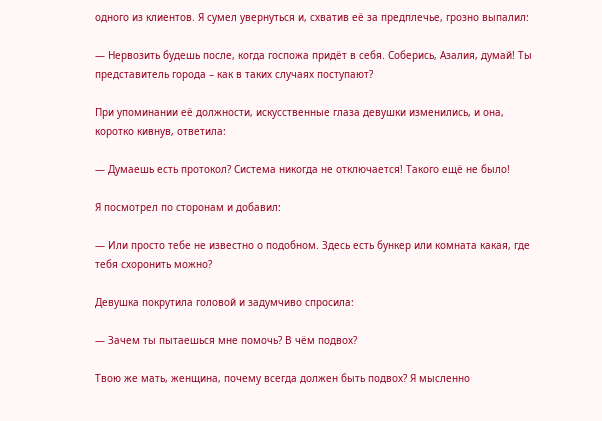одного из клиентов. Я сумел увернуться и, схватив её за предплечье, грозно выпалил:

— Нервозить будешь после, когда госпожа придёт в себя. Соберись, Азалия, думай! Ты представитель города – как в таких случаях поступают?

При упоминании её должности, искусственные глаза девушки изменились, и она, коротко кивнув, ответила:

— Думаешь есть протокол? Система никогда не отключается! Такого ещё не было!

Я посмотрел по сторонам и добавил:

— Или просто тебе не известно о подобном. Здесь есть бункер или комната какая, где тебя схоронить можно?

Девушка покрутила головой и задумчиво спросила:

— Зачем ты пытаешься мне помочь? В чём подвох?

Твою же мать, женщина, почему всегда должен быть подвох? Я мысленно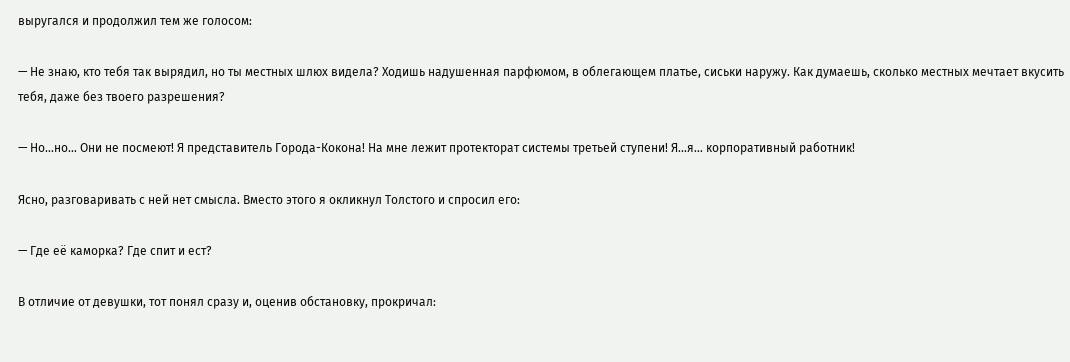выругался и продолжил тем же голосом:

— Не знаю, кто тебя так вырядил, но ты местных шлюх видела? Ходишь надушенная парфюмом, в облегающем платье, сиськи наружу. Как думаешь, сколько местных мечтает вкусить тебя, даже без твоего разрешения?

— Но…но… Они не посмеют! Я представитель Города-Кокона! На мне лежит протекторат системы третьей ступени! Я…я… корпоративный работник!

Ясно, разговаривать с ней нет смысла. Вместо этого я окликнул Толстого и спросил его:

— Где её каморка? Где спит и ест?

В отличие от девушки, тот понял сразу и, оценив обстановку, прокричал: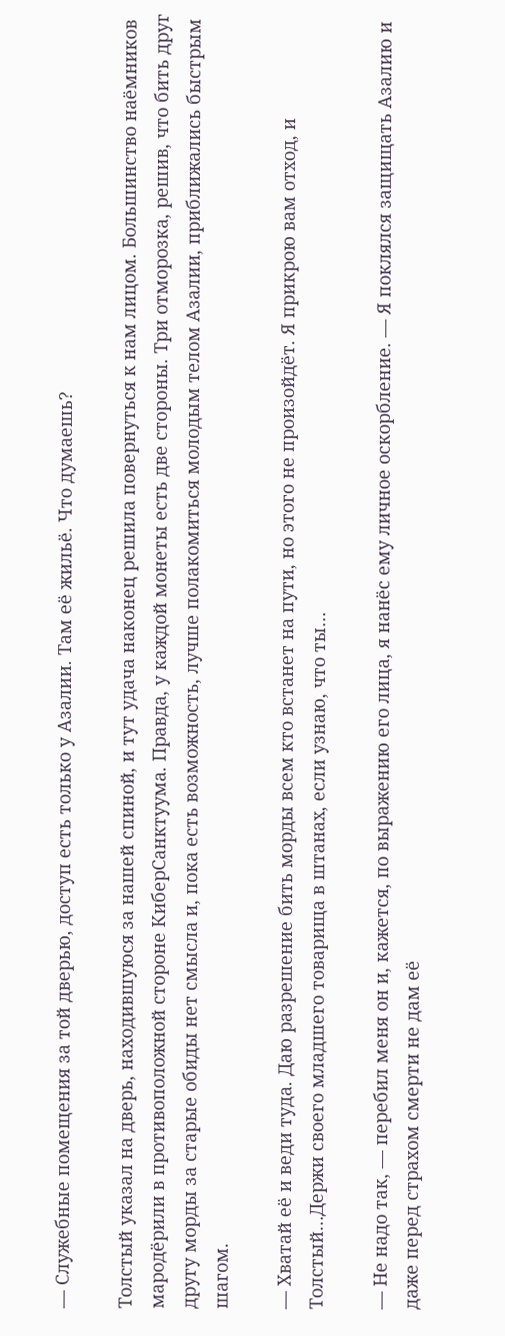— Служебные помещения за той дверью, доступ есть только у Азалии. Там её жильё. Что думаешь?

Толстый указал на дверь, находившуюся за нашей спиной, и тут удача наконец решила повернуться к нам лицом. Большинство наёмников мародёрили в противоположной стороне КиберСанктуума. Правда, у каждой монеты есть две стороны. Три отморозка, решив, что бить друг другу морды за старые обиды нет смысла и, пока есть возможность, лучше полакомиться молодым телом Азалии, приближались быстрым шагом.

— Хватай её и веди туда. Даю разрешение бить морды всем кто встанет на пути, но этого не произойдёт. Я прикрою вам отход, и Толстый…Держи своего младшего товарища в штанах, если узнаю, что ты…

— Не надо так, — перебил меня он и, кажется, по выражению его лица, я нанёс ему личное оскорбление. — Я поклялся защищать Азалию и даже перед страхом смерти не дам её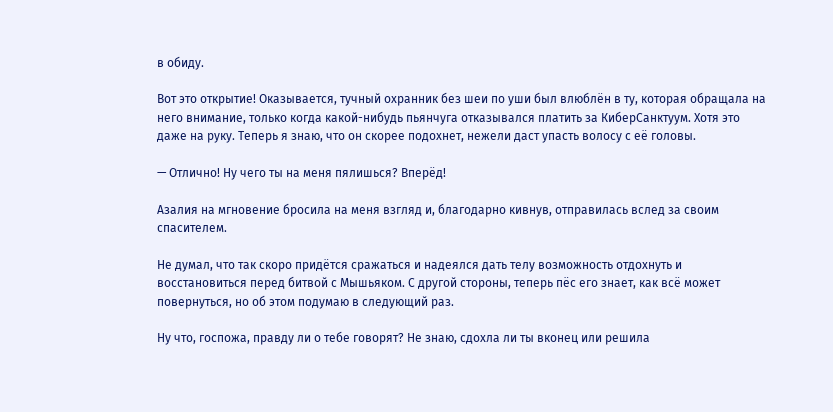в обиду.

Вот это открытие! Оказывается, тучный охранник без шеи по уши был влюблён в ту, которая обращала на него внимание, только когда какой-нибудь пьянчуга отказывался платить за КиберСанктуум. Хотя это даже на руку. Теперь я знаю, что он скорее подохнет, нежели даст упасть волосу с её головы.

— Отлично! Ну чего ты на меня пялишься? Вперёд!

Азалия на мгновение бросила на меня взгляд и, благодарно кивнув, отправилась вслед за своим спасителем.

Не думал, что так скоро придётся сражаться и надеялся дать телу возможность отдохнуть и восстановиться перед битвой с Мышьяком. С другой стороны, теперь пёс его знает, как всё может повернуться, но об этом подумаю в следующий раз.

Ну что, госпожа, правду ли о тебе говорят? Не знаю, сдохла ли ты вконец или решила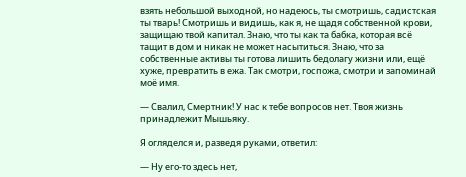взять небольшой выходной, но надеюсь, ты смотришь, садистская ты тварь! Смотришь и видишь, как я, не щадя собственной крови, защищаю твой капитал. Знаю, что ты как та бабка, которая всё тащит в дом и никак не может насытиться. Знаю, что за собственные активы ты готова лишить бедолагу жизни или, ещё хуже, превратить в ежа. Так смотри, госпожа, смотри и запоминай моё имя.

— Свалил, Смертник! У нас к тебе вопросов нет. Твоя жизнь принадлежит Мышьяку.

Я огляделся и, разведя руками, ответил:

— Ну его-то здесь нет,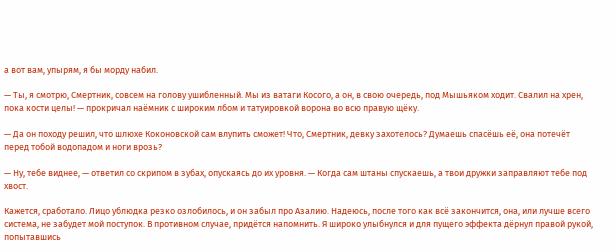а вот вам, упырям, я бы морду набил.

— Ты, я смотрю, Смертник, совсем на голову ушибленный. Мы из ватаги Косого, а он, в свою очередь, под Мышьяком ходит. Свалил на хрен, пока кости целы! — прокричал наёмник с широким лбом и татуировкой ворона во всю правую щёку.

— Да он походу решил, что шлюхе Коконовской сам влупить сможет! Что, Смертник, девку захотелось? Думаешь спасёшь её, она потечёт перед тобой водопадом и ноги врозь?

— Ну, тебе виднее, — ответил со скрипом в зубах, опускаясь до их уровня. — Когда сам штаны спускаешь, а твои дружки заправляют тебе под хвост.

Кажется, сработало. Лицо ублюдка резко озлобилось, и он забыл про Азалию. Надеюсь, после того как всё закончится, она, или лучше всего система, не забудет мой поступок. В противном случае, придётся напомнить. Я широко улыбнулся и для пущего эффекта дёрнул правой рукой, попытавшись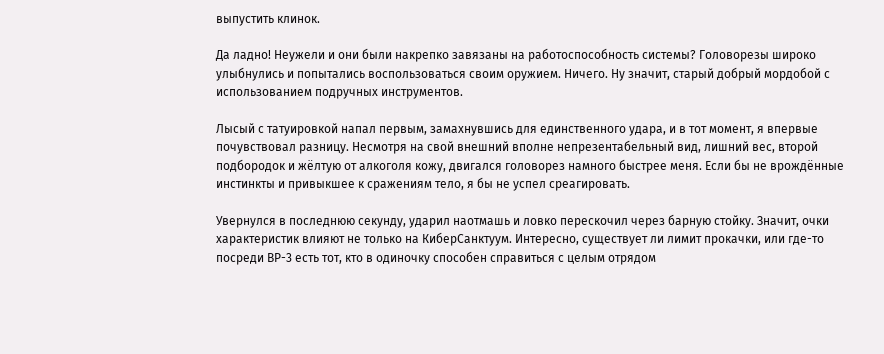выпустить клинок.

Да ладно! Неужели и они были накрепко завязаны на работоспособность системы? Головорезы широко улыбнулись и попытались воспользоваться своим оружием. Ничего. Ну значит, старый добрый мордобой с использованием подручных инструментов.

Лысый с татуировкой напал первым, замахнувшись для единственного удара, и в тот момент, я впервые почувствовал разницу. Несмотря на свой внешний вполне непрезентабельный вид, лишний вес, второй подбородок и жёлтую от алкоголя кожу, двигался головорез намного быстрее меня. Если бы не врождённые инстинкты и привыкшее к сражениям тело, я бы не успел среагировать.

Увернулся в последнюю секунду, ударил наотмашь и ловко перескочил через барную стойку. Значит, очки характеристик влияют не только на КиберСанктуум. Интересно, существует ли лимит прокачки, или где-то посреди ВР-3 есть тот, кто в одиночку способен справиться с целым отрядом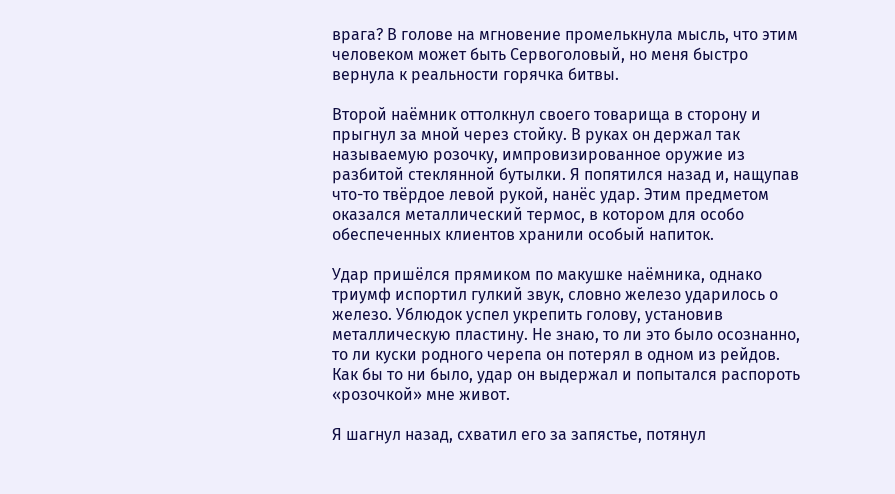врага? В голове на мгновение промелькнула мысль, что этим человеком может быть Сервоголовый, но меня быстро вернула к реальности горячка битвы.

Второй наёмник оттолкнул своего товарища в сторону и прыгнул за мной через стойку. В руках он держал так называемую розочку, импровизированное оружие из разбитой стеклянной бутылки. Я попятился назад и, нащупав что-то твёрдое левой рукой, нанёс удар. Этим предметом оказался металлический термос, в котором для особо обеспеченных клиентов хранили особый напиток.

Удар пришёлся прямиком по макушке наёмника, однако триумф испортил гулкий звук, словно железо ударилось о железо. Ублюдок успел укрепить голову, установив металлическую пластину. Не знаю, то ли это было осознанно, то ли куски родного черепа он потерял в одном из рейдов. Как бы то ни было, удар он выдержал и попытался распороть «розочкой» мне живот.

Я шагнул назад, схватил его за запястье, потянул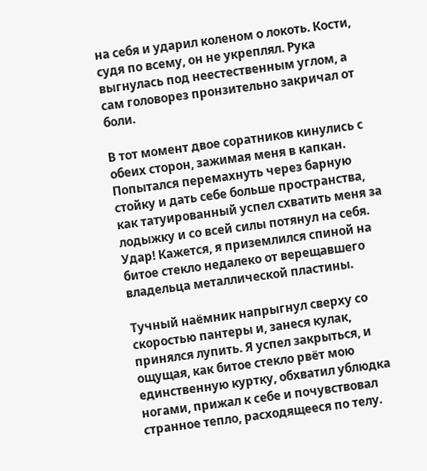на себя и ударил коленом о локоть. Кости, судя по всему, он не укреплял. Рука выгнулась под неестественным углом, а сам головорез пронзительно закричал от боли.

В тот момент двое соратников кинулись с обеих сторон, зажимая меня в капкан. Попытался перемахнуть через барную стойку и дать себе больше пространства, как татуированный успел схватить меня за лодыжку и со всей силы потянул на себя. Удар! Кажется, я приземлился спиной на битое стекло недалеко от верещавшего владельца металлической пластины.

Тучный наёмник напрыгнул сверху со скоростью пантеры и, занеся кулак, принялся лупить. Я успел закрыться, и ощущая, как битое стекло рвёт мою единственную куртку, обхватил ублюдка ногами, прижал к себе и почувствовал странное тепло, расходящееся по телу.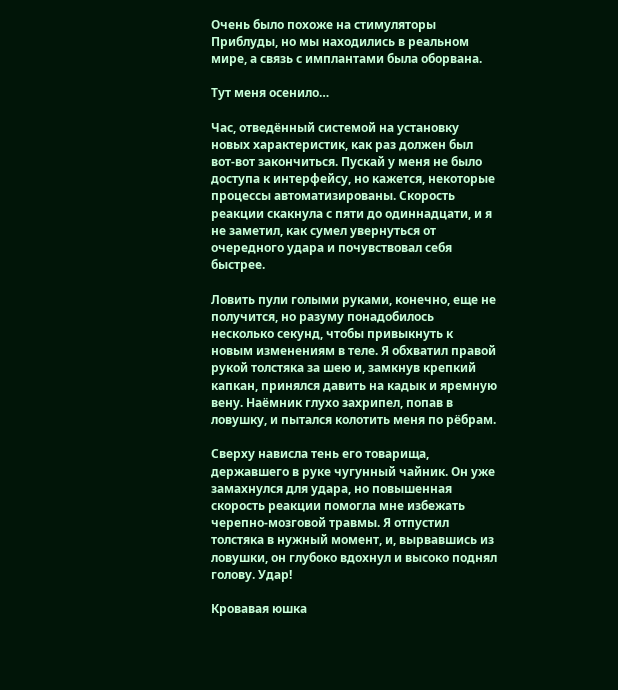Очень было похоже на стимуляторы Приблуды, но мы находились в реальном мире, а связь с имплантами была оборвана.

Тут меня осенило…

Час, отведённый системой на установку новых характеристик, как раз должен был вот-вот закончиться. Пускай у меня не было доступа к интерфейсу, но кажется, некоторые процессы автоматизированы. Скорость реакции скакнула с пяти до одиннадцати, и я не заметил, как сумел увернуться от очередного удара и почувствовал себя быстрее.

Ловить пули голыми руками, конечно, еще не получится, но разуму понадобилось несколько секунд, чтобы привыкнуть к новым изменениям в теле. Я обхватил правой рукой толстяка за шею и, замкнув крепкий капкан, принялся давить на кадык и яремную вену. Наёмник глухо захрипел, попав в ловушку, и пытался колотить меня по рёбрам.

Сверху нависла тень его товарища, державшего в руке чугунный чайник. Он уже замахнулся для удара, но повышенная скорость реакции помогла мне избежать черепно-мозговой травмы. Я отпустил толстяка в нужный момент, и, вырвавшись из ловушки, он глубоко вдохнул и высоко поднял голову. Удар!

Кровавая юшка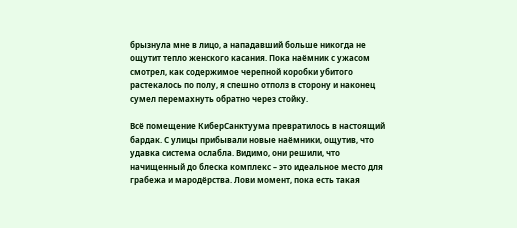брызнула мне в лицо, а нападавший больше никогда не ощутит тепло женского касания. Пока наёмник с ужасом смотрел, как содержимое черепной коробки убитого растекалось по полу, я спешно отполз в сторону и наконец сумел перемахнуть обратно через стойку.

Всё помещение КиберСанктуума превратилось в настоящий бардак. С улицы прибывали новые наёмники, ощутив, что удавка система ослабла. Видимо, они решили, что начищенный до блеска комплекс – это идеальное место для грабежа и мародёрства. Лови момент, пока есть такая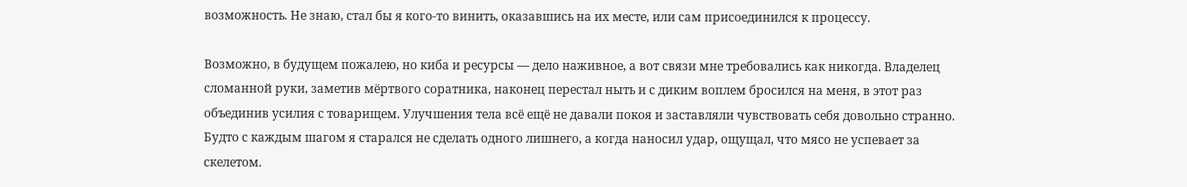возможность. Не знаю, стал бы я кого-то винить, оказавшись на их месте, или сам присоединился к процессу.

Возможно, в будущем пожалею, но киба и ресурсы — дело наживное, а вот связи мне требовались как никогда. Владелец сломанной руки, заметив мёртвого соратника, наконец перестал ныть и с диким воплем бросился на меня, в этот раз объединив усилия с товарищем. Улучшения тела всё ещё не давали покоя и заставляли чувствовать себя довольно странно. Будто с каждым шагом я старался не сделать одного лишнего, а когда наносил удар, ощущал, что мясо не успевает за скелетом.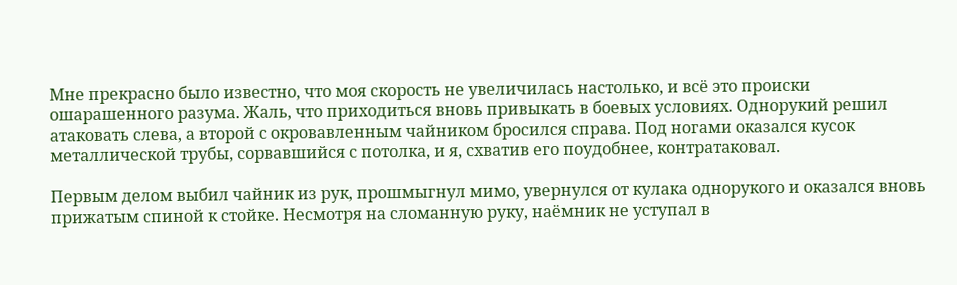Мне прекрасно было известно, что моя скорость не увеличилась настолько, и всё это происки ошарашенного разума. Жаль, что приходиться вновь привыкать в боевых условиях. Однорукий решил атаковать слева, а второй с окровавленным чайником бросился справа. Под ногами оказался кусок металлической трубы, сорвавшийся с потолка, и я, схватив его поудобнее, контратаковал.

Первым делом выбил чайник из рук, прошмыгнул мимо, увернулся от кулака однорукого и оказался вновь прижатым спиной к стойке. Несмотря на сломанную руку, наёмник не уступал в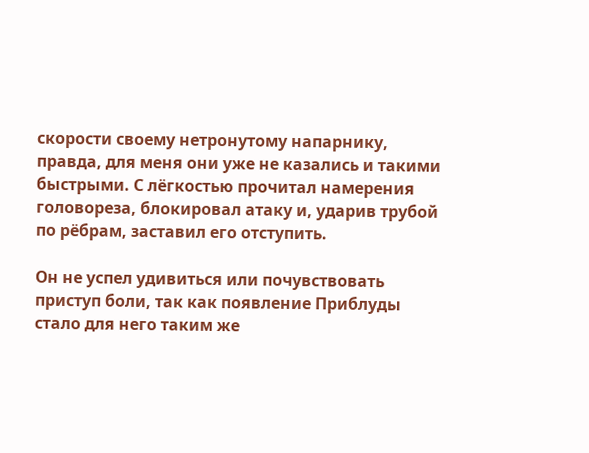скорости своему нетронутому напарнику, правда, для меня они уже не казались и такими быстрыми. С лёгкостью прочитал намерения головореза, блокировал атаку и, ударив трубой по рёбрам, заставил его отступить.

Он не успел удивиться или почувствовать приступ боли, так как появление Приблуды стало для него таким же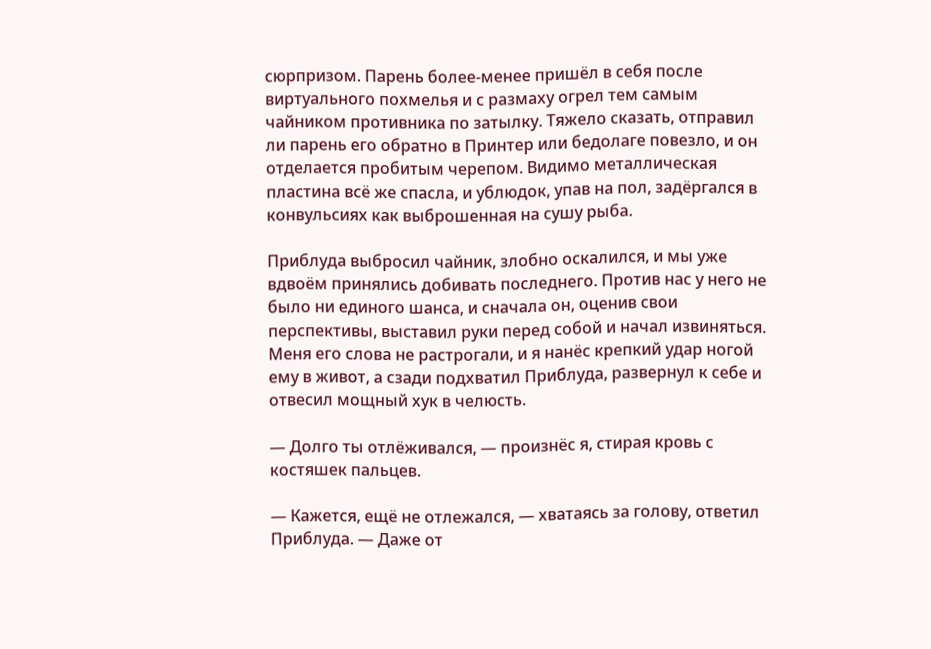сюрпризом. Парень более-менее пришёл в себя после виртуального похмелья и с размаху огрел тем самым чайником противника по затылку. Тяжело сказать, отправил ли парень его обратно в Принтер или бедолаге повезло, и он отделается пробитым черепом. Видимо металлическая пластина всё же спасла, и ублюдок, упав на пол, задёргался в конвульсиях как выброшенная на сушу рыба.

Приблуда выбросил чайник, злобно оскалился, и мы уже вдвоём принялись добивать последнего. Против нас у него не было ни единого шанса, и сначала он, оценив свои перспективы, выставил руки перед собой и начал извиняться. Меня его слова не растрогали, и я нанёс крепкий удар ногой ему в живот, а сзади подхватил Приблуда, развернул к себе и отвесил мощный хук в челюсть.

— Долго ты отлёживался, — произнёс я, стирая кровь с костяшек пальцев.

— Кажется, ещё не отлежался, — хватаясь за голову, ответил Приблуда. — Даже от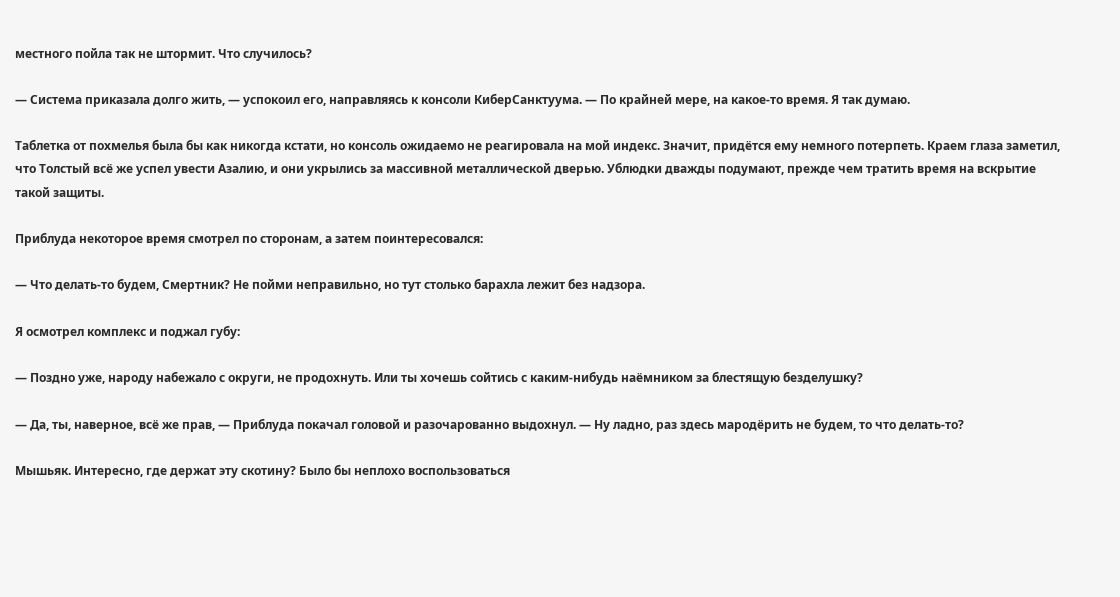местного пойла так не штормит. Что случилось?

— Система приказала долго жить, — успокоил его, направляясь к консоли КиберСанктуума. — По крайней мере, на какое-то время. Я так думаю.

Таблетка от похмелья была бы как никогда кстати, но консоль ожидаемо не реагировала на мой индекс. Значит, придётся ему немного потерпеть. Краем глаза заметил, что Толстый всё же успел увести Азалию, и они укрылись за массивной металлической дверью. Ублюдки дважды подумают, прежде чем тратить время на вскрытие такой защиты.

Приблуда некоторое время смотрел по сторонам, а затем поинтересовался:

— Что делать-то будем, Смертник? Не пойми неправильно, но тут столько барахла лежит без надзора.

Я осмотрел комплекс и поджал губу:

— Поздно уже, народу набежало с округи, не продохнуть. Или ты хочешь сойтись с каким-нибудь наёмником за блестящую безделушку?

— Да, ты, наверное, всё же прав, — Приблуда покачал головой и разочарованно выдохнул. — Ну ладно, раз здесь мародёрить не будем, то что делать-то?

Мышьяк. Интересно, где держат эту скотину? Было бы неплохо воспользоваться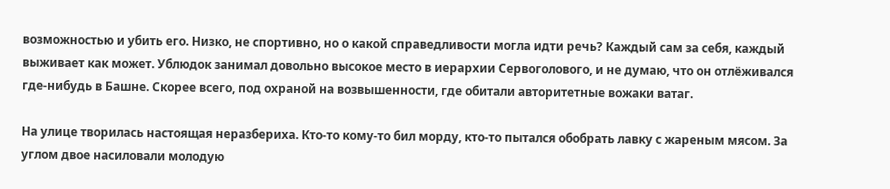возможностью и убить его. Низко, не спортивно, но о какой справедливости могла идти речь? Каждый сам за себя, каждый выживает как может. Ублюдок занимал довольно высокое место в иерархии Сервоголового, и не думаю, что он отлёживался где-нибудь в Башне. Скорее всего, под охраной на возвышенности, где обитали авторитетные вожаки ватаг.

На улице творилась настоящая неразбериха. Кто-то кому-то бил морду, кто-то пытался обобрать лавку с жареным мясом. За углом двое насиловали молодую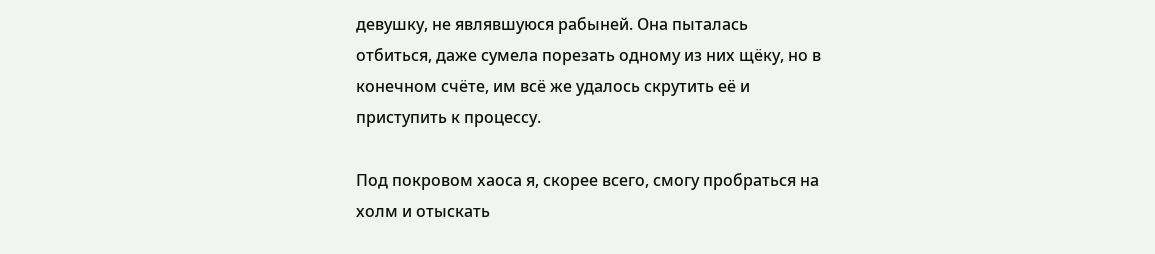девушку, не являвшуюся рабыней. Она пыталась отбиться, даже сумела порезать одному из них щёку, но в конечном счёте, им всё же удалось скрутить её и приступить к процессу.

Под покровом хаоса я, скорее всего, смогу пробраться на холм и отыскать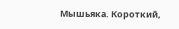Мышьяка. Короткий,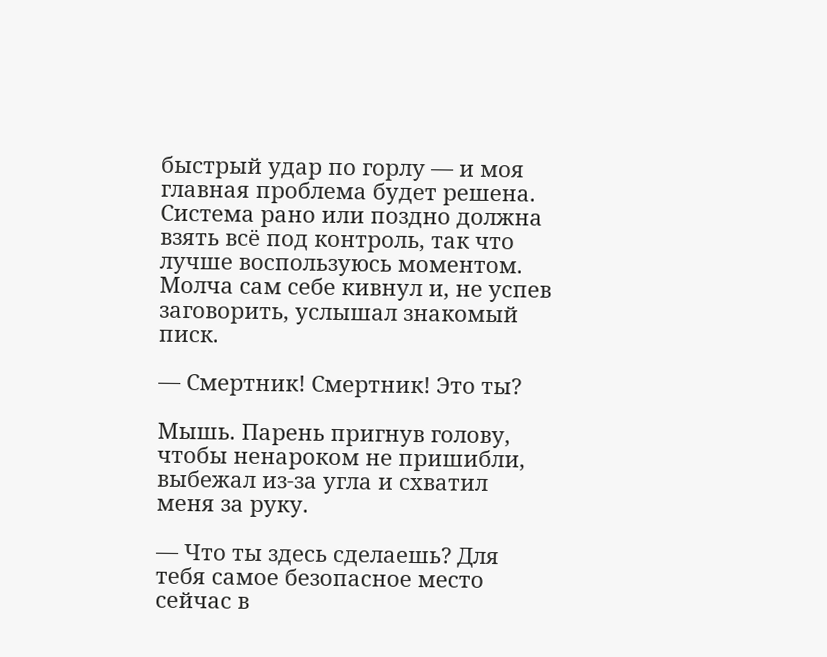быстрый удар по горлу — и моя главная проблема будет решена. Система рано или поздно должна взять всё под контроль, так что лучше воспользуюсь моментом. Молча сам себе кивнул и, не успев заговорить, услышал знакомый писк.

— Смертник! Смертник! Это ты?

Мышь. Парень пригнув голову, чтобы ненароком не пришибли, выбежал из-за угла и схватил меня за руку.

— Что ты здесь сделаешь? Для тебя самое безопасное место сейчас в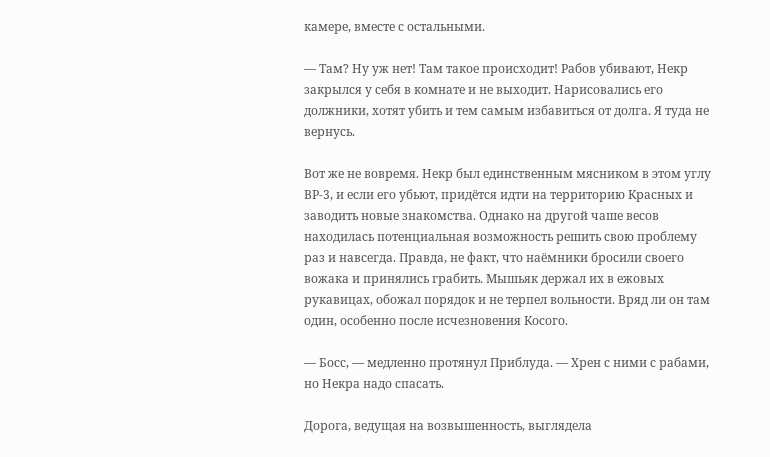камере, вместе с остальными.

— Там? Ну уж нет! Там такое происходит! Рабов убивают, Некр закрылся у себя в комнате и не выходит. Нарисовались его должники, хотят убить и тем самым избавиться от долга. Я туда не вернусь.

Вот же не вовремя. Некр был единственным мясником в этом углу ВР-3, и если его убьют, придётся идти на территорию Красных и заводить новые знакомства. Однако на другой чаше весов находилась потенциальная возможность решить свою проблему раз и навсегда. Правда, не факт, что наёмники бросили своего вожака и принялись грабить. Мышьяк держал их в ежовых рукавицах, обожал порядок и не терпел вольности. Вряд ли он там один, особенно после исчезновения Косого.

— Босс, — медленно протянул Приблуда. — Хрен с ними с рабами, но Некра надо спасать.

Дорога, ведущая на возвышенность, выглядела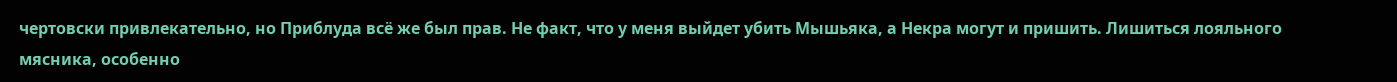чертовски привлекательно, но Приблуда всё же был прав. Не факт, что у меня выйдет убить Мышьяка, а Некра могут и пришить. Лишиться лояльного мясника, особенно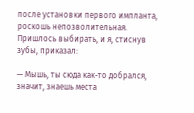после установки первого импланта, роскошь непозволительная. Пришлось выбирать, и я, стиснув зубы, приказал:

— Мышь, ты сюда как-то добрался, значит, знаешь места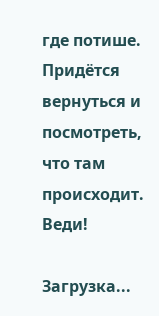где потише. Придётся вернуться и посмотреть, что там происходит. Веди!

Загрузка...